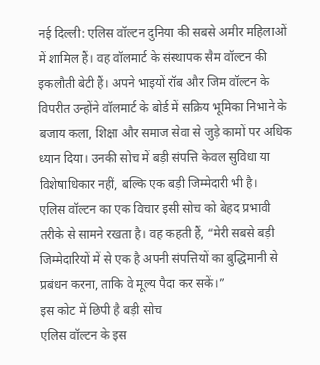नई दिल्ली: एलिस वॉल्टन दुनिया की सबसे अमीर महिलाओं में शामिल हैं। वह वॉलमार्ट के संस्थापक सैम वॉल्टन की इकलौती बेटी हैं। अपने भाइयों रॉब और जिम वॉल्टन के विपरीत उन्होंने वॉलमार्ट के बोर्ड में सक्रिय भूमिका निभाने के बजाय कला, शिक्षा और समाज सेवा से जुड़े कामों पर अधिक ध्यान दिया। उनकी सोच में बड़ी संपत्ति केवल सुविधा या विशेषाधिकार नहीं, बल्कि एक बड़ी जिम्मेदारी भी है।
एलिस वॉल्टन का एक विचार इसी सोच को बेहद प्रभावी तरीके से सामने रखता है। वह कहती हैं, “मेरी सबसे बड़ी जिम्मेदारियों में से एक है अपनी संपत्तियों का बुद्धिमानी से प्रबंधन करना, ताकि वे मूल्य पैदा कर सकें।”
इस कोट में छिपी है बड़ी सोच
एलिस वॉल्टन के इस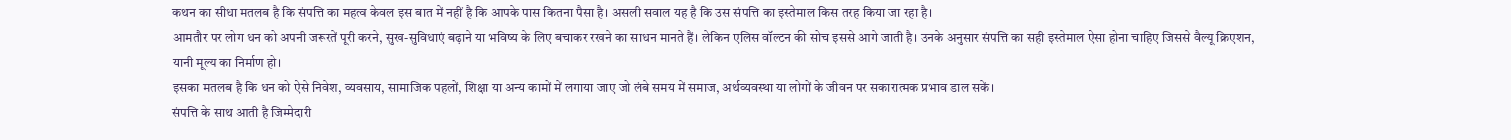कथन का सीधा मतलब है कि संपत्ति का महत्व केवल इस बात में नहीं है कि आपके पास कितना पैसा है। असली सवाल यह है कि उस संपत्ति का इस्तेमाल किस तरह किया जा रहा है।
आमतौर पर लोग धन को अपनी जरूरतें पूरी करने, सुख-सुविधाएं बढ़ाने या भविष्य के लिए बचाकर रखने का साधन मानते हैं। लेकिन एलिस वॉल्टन की सोच इससे आगे जाती है। उनके अनुसार संपत्ति का सही इस्तेमाल ऐसा होना चाहिए जिससे वैल्यू क्रिएशन, यानी मूल्य का निर्माण हो।
इसका मतलब है कि धन को ऐसे निवेश, व्यवसाय, सामाजिक पहलों, शिक्षा या अन्य कामों में लगाया जाए जो लंबे समय में समाज, अर्थव्यवस्था या लोगों के जीवन पर सकारात्मक प्रभाव डाल सकें।
संपत्ति के साथ आती है जिम्मेदारी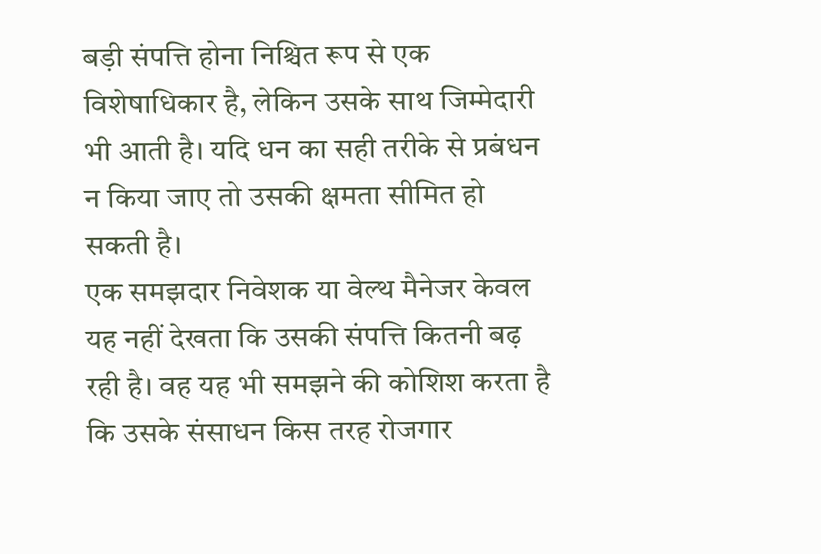बड़ी संपत्ति होना निश्चित रूप से एक विशेषाधिकार है, लेकिन उसके साथ जिम्मेदारी भी आती है। यदि धन का सही तरीके से प्रबंधन न किया जाए तो उसकी क्षमता सीमित हो सकती है।
एक समझदार निवेशक या वेल्थ मैनेजर केवल यह नहीं देखता कि उसकी संपत्ति कितनी बढ़ रही है। वह यह भी समझने की कोशिश करता है कि उसके संसाधन किस तरह रोजगार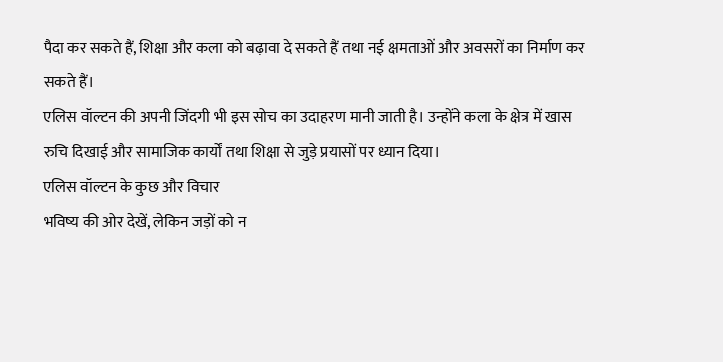पैदा कर सकते हैं, शिक्षा और कला को बढ़ावा दे सकते हैं तथा नई क्षमताओं और अवसरों का निर्माण कर सकते हैं।
एलिस वॉल्टन की अपनी जिंदगी भी इस सोच का उदाहरण मानी जाती है। उन्होंने कला के क्षेत्र में खास रुचि दिखाई और सामाजिक कार्यों तथा शिक्षा से जुड़े प्रयासों पर ध्यान दिया।
एलिस वॉल्टन के कुछ और विचार
भविष्य की ओर देखें, लेकिन जड़ों को न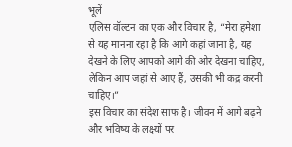भूलें
एलिस वॉल्टन का एक और विचार है, “मेरा हमेशा से यह मानना रहा है कि आगे कहां जाना है, यह देखने के लिए आपको आगे की ओर देखना चाहिए, लेकिन आप जहां से आए हैं, उसकी भी कद्र करनी चाहिए।”
इस विचार का संदेश साफ है। जीवन में आगे बढ़ने और भविष्य के लक्ष्यों पर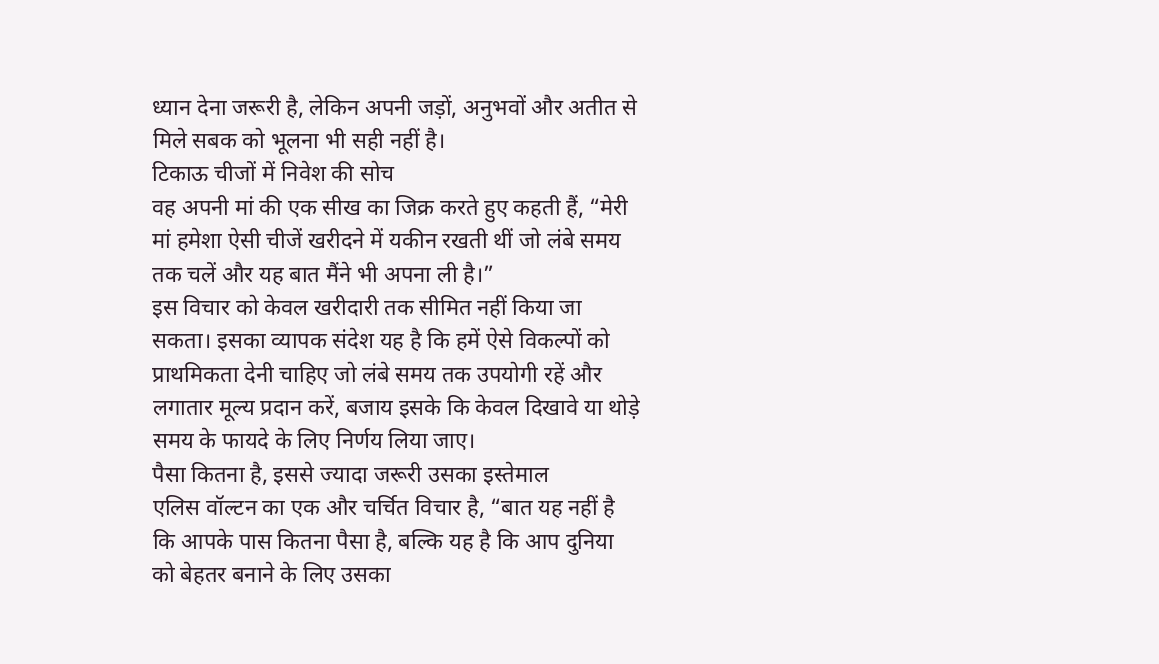ध्यान देना जरूरी है, लेकिन अपनी जड़ों, अनुभवों और अतीत से मिले सबक को भूलना भी सही नहीं है।
टिकाऊ चीजों में निवेश की सोच
वह अपनी मां की एक सीख का जिक्र करते हुए कहती हैं, “मेरी मां हमेशा ऐसी चीजें खरीदने में यकीन रखती थीं जो लंबे समय तक चलें और यह बात मैंने भी अपना ली है।”
इस विचार को केवल खरीदारी तक सीमित नहीं किया जा सकता। इसका व्यापक संदेश यह है कि हमें ऐसे विकल्पों को प्राथमिकता देनी चाहिए जो लंबे समय तक उपयोगी रहें और लगातार मूल्य प्रदान करें, बजाय इसके कि केवल दिखावे या थोड़े समय के फायदे के लिए निर्णय लिया जाए।
पैसा कितना है, इससे ज्यादा जरूरी उसका इस्तेमाल
एलिस वॉल्टन का एक और चर्चित विचार है, “बात यह नहीं है कि आपके पास कितना पैसा है, बल्कि यह है कि आप दुनिया को बेहतर बनाने के लिए उसका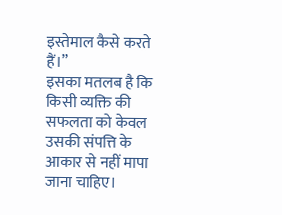इस्तेमाल कैसे करते हैं।”
इसका मतलब है कि किसी व्यक्ति की सफलता को केवल उसकी संपत्ति के आकार से नहीं मापा जाना चाहिए।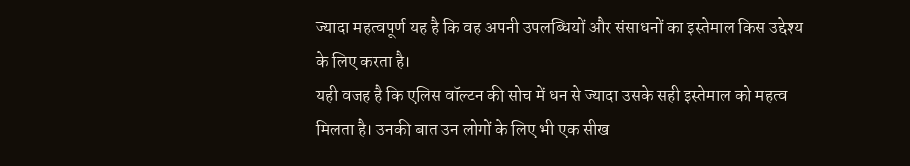ज्यादा महत्वपूर्ण यह है कि वह अपनी उपलब्धियों और संसाधनों का इस्तेमाल किस उद्देश्य के लिए करता है।
यही वजह है कि एलिस वॉल्टन की सोच में धन से ज्यादा उसके सही इस्तेमाल को महत्व मिलता है। उनकी बात उन लोगों के लिए भी एक सीख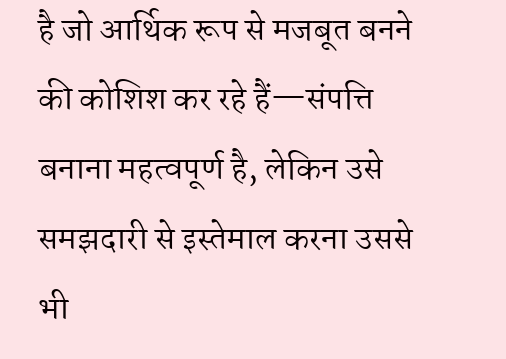है जो आर्थिक रूप से मजबूत बनने की कोशिश कर रहे हैं—संपत्ति बनाना महत्वपूर्ण है, लेकिन उसे समझदारी से इस्तेमाल करना उससे भी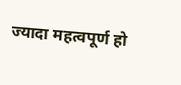ज्यादा महत्वपूर्ण हो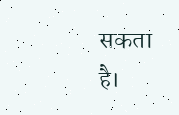सकता है।